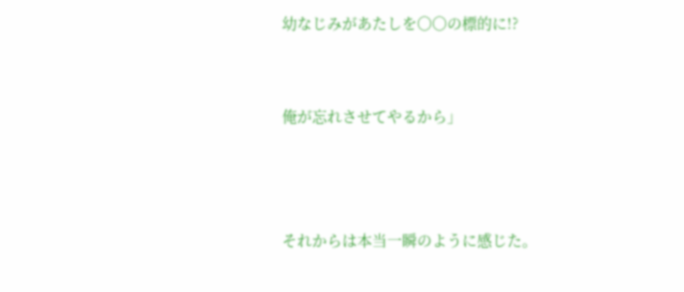幼なじみがあたしを〇〇の標的に!?


俺が忘れさせてやるから」



それからは本当一瞬のように感じた。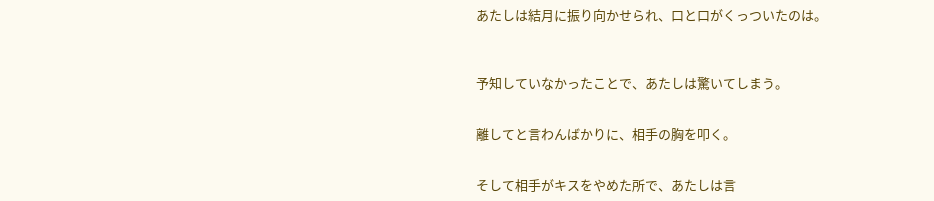あたしは結月に振り向かせられ、口と口がくっついたのは。



予知していなかったことで、あたしは驚いてしまう。


離してと言わんばかりに、相手の胸を叩く。


そして相手がキスをやめた所で、あたしは言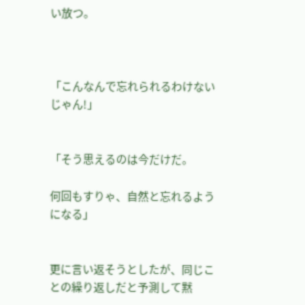い放つ。



「こんなんで忘れられるわけないじゃん!」


「そう思えるのは今だけだ。

何回もすりゃ、自然と忘れるようになる」


更に言い返そうとしたが、同じことの繰り返しだと予測して黙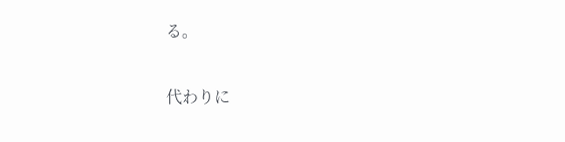る。


代わりに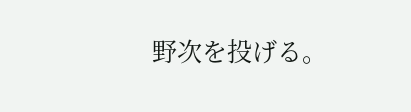野次を投げる。